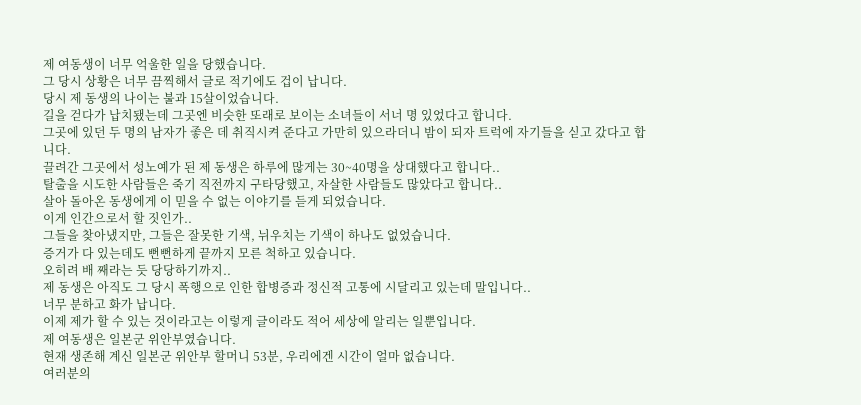제 여동생이 너무 억울한 일을 당했습니다.
그 당시 상황은 너무 끔찍해서 글로 적기에도 겁이 납니다.
당시 제 동생의 나이는 불과 15살이었습니다.
길을 걷다가 납치됐는데 그곳엔 비슷한 또래로 보이는 소녀들이 서너 명 있었다고 합니다.
그곳에 있던 두 명의 남자가 좋은 데 취직시켜 준다고 가만히 있으라더니 밤이 되자 트럭에 자기들을 싣고 갔다고 합니다.
끌려간 그곳에서 성노예가 된 제 동생은 하루에 많게는 30~40명을 상대했다고 합니다..
탈출을 시도한 사람들은 죽기 직전까지 구타당했고, 자살한 사람들도 많았다고 합니다..
살아 돌아온 동생에게 이 믿을 수 없는 이야기를 듣게 되었습니다.
이게 인간으로서 할 짓인가..
그들을 찾아냈지만, 그들은 잘못한 기색, 뉘우치는 기색이 하나도 없었습니다.
증거가 다 있는데도 뻔뻔하게 끝까지 모른 척하고 있습니다.
오히려 배 째라는 듯 당당하기까지..
제 동생은 아직도 그 당시 폭행으로 인한 합병증과 정신적 고통에 시달리고 있는데 말입니다..
너무 분하고 화가 납니다.
이제 제가 할 수 있는 것이라고는 이렇게 글이라도 적어 세상에 알리는 일뿐입니다.
제 여동생은 일본군 위안부였습니다.
현재 생존해 계신 일본군 위안부 할머니 53분, 우리에겐 시간이 얼마 없습니다.
여러분의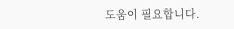도움이 필요합니다.